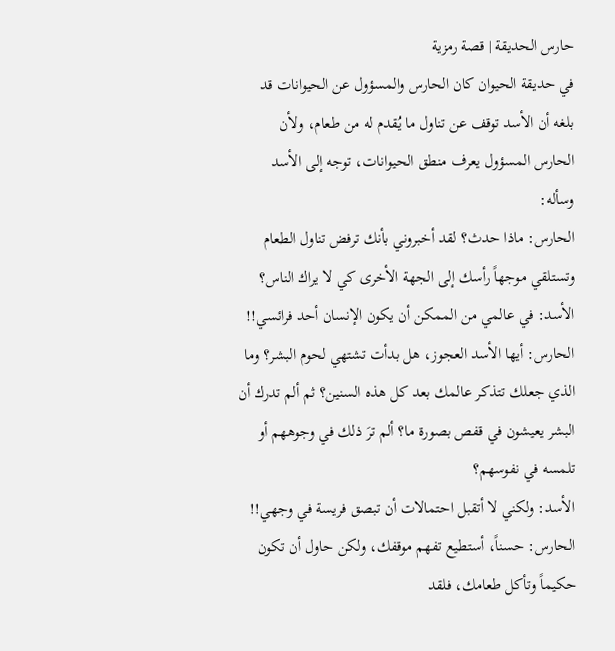حارس الحديقة | قصة رمزية
في حديقة الحيوان كان الحارس والمسؤول عن الحيوانات قد بلغه أن الأسد توقف عن تناول ما يُقدم له من طعام، ولأن الحارس المسؤول يعرف منطق الحيوانات، توجه إلى الأسد وسأله:
الحارس: ماذا حدث؟ لقد أخبروني بأنك ترفض تناول الطعام وتستلقي موجهاً رأسك إلى الجهة الأخرى كي لا يراك الناس؟
الأسد: في عالمي من الممكن أن يكون الإنسان أحد فرائسي!!
الحارس: أيها الأسد العجوز، هل بدأت تشتهي لحوم البشر؟ وما الذي جعلك تتذكر عالمك بعد كل هذه السنين؟ ثم ألم تدرك أن البشر يعيشون في قفص بصورة ما؟ ألم ترَ ذلك في وجوههم أو تلمسه في نفوسهم؟
الأسد: ولكني لا أتقبل احتمالات أن تبصق فريسة في وجهي!!
الحارس: حسناً، أستطيع تفهم موقفك، ولكن حاول أن تكون حكيماً وتأكل طعامك، فلقد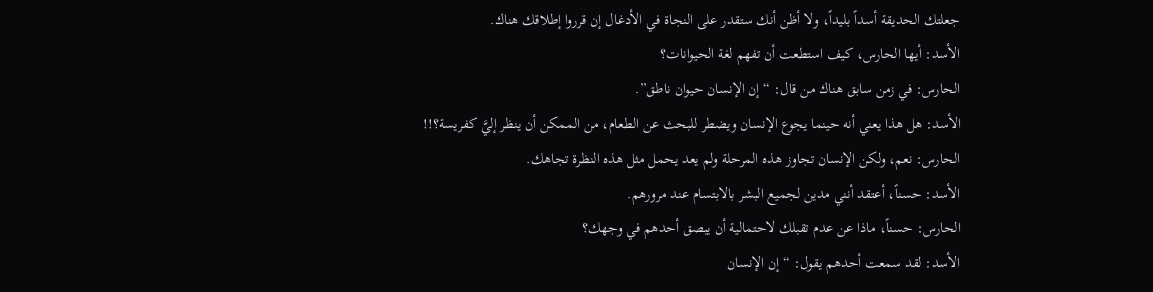جعلتك الحديقة أسداً بليداً، ولا أظن أنك ستقدر على النجاة في الأدغال إن قرروا إطلاقك هناك.
الأسد: أيها الحارس، كيف استطعت أن تفهم لغة الحيوانات؟
الحارس: في زمن سابق هناك من قال: “إن الإنسان حيوان ناطق”.
الأسد: هل هذا يعني أنه حينما يجوع الإنسان ويضطر للبحث عن الطعام، من الممكن أن ينظر إليَّ كفريسة؟!!
الحارس: نعم، ولكن الإنسان تجاوز هذه المرحلة ولم يعد يحمل مثل هذه النظرة تجاهك.
الأسد: حسناً، أعتقد أنني مدين لجميع البشر بالابتسام عند مرورهم.
الحارس: حسناً، ماذا عن عدم تقبلك لاحتمالية أن يبصق أحدهم في وجهك؟
الأسد: لقد سمعت أحدهم يقول: “إن الإنسان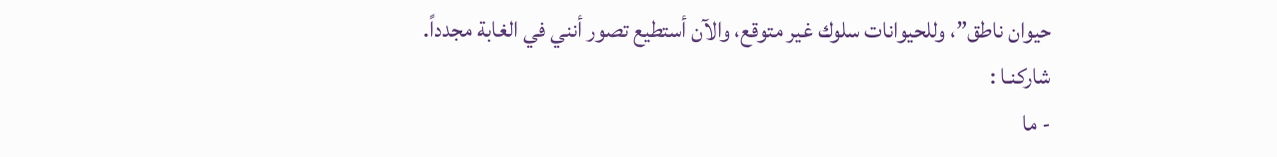حيوان ناطق”، وللحيوانات سلوك غير متوقع، والآن أستطيع تصور أنني في الغابة مجدداً.
شاركنـا :
- ما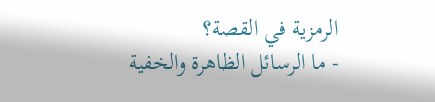الرمزية في القصة؟
- ما الرسائل الظاهرة والخفية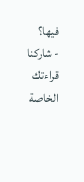فيها؟
- شاركنا قراءتك الخاصة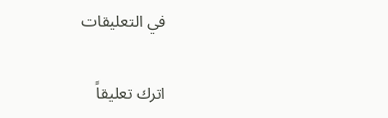في التعليقات

اترك تعليقاً